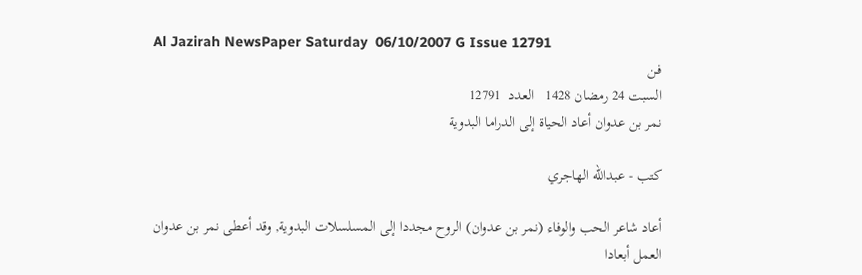Al Jazirah NewsPaper Saturday  06/10/2007 G Issue 12791
فـن
السبت 24 رمضان 1428   العدد  12791
نمر بن عدوان أعاد الحياة إلى الدراما البدوية

كتب - عبدالله الهاجري

أعاد شاعر الحب والوفاء (نمر بن عدوان) الروح مجددا إلى المسلسلات البدوية, وقد أعطى نمر بن عدوان العمل أبعادا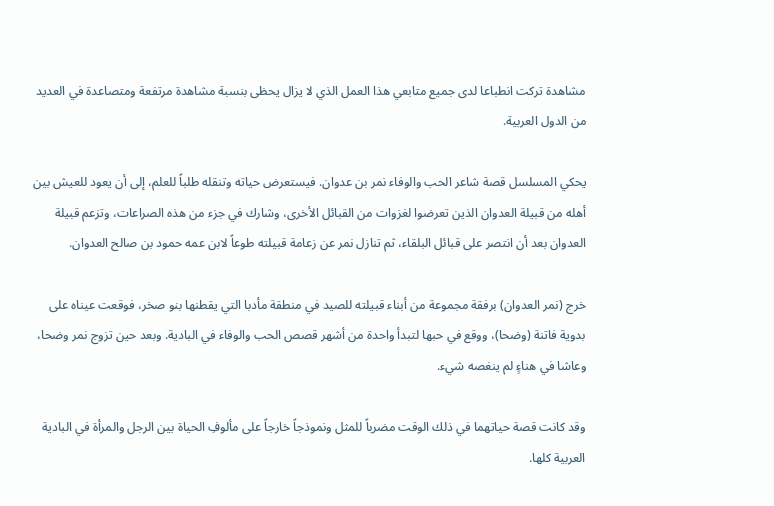مشاهدة تركت انطباعا لدى جميع متابعي هذا العمل الذي لا يزال يحظى بنسبة مشاهدة مرتفعة ومتصاعدة في العديد من الدول العربية.

يحكي المسلسل قصة شاعر الحب والوفاء نمر بن عدوان. فيستعرض حياته وتنقله طلباً للعلم، إلى أن يعود للعيش بين أهله من قبيلة العدوان الذين تعرضوا لغزوات من القبائل الأخرى، وشارك في جزء من هذه الصراعات، وتزعم قبيلة العدوان بعد أن انتصر على قبائل البلقاء، ثم تنازل نمر عن زعامة قبيلته طوعاً لابن عمه حمود بن صالح العدوان.

خرج (نمر العدوان) برفقة مجموعة من أبناء قبيلته للصيد في منطقة مأدبا التي يقطنها بنو صخر، فوقعت عيناه على بدوية فاتنة (وضحا)، ووقع في حبها لتبدأ واحدة من أشهر قصص الحب والوفاء في البادية. وبعد حين تزوج نمر وضحا، وعاشا في هناءٍ لم ينغصه شيء.

وقد كانت قصة حياتهما في ذلك الوقت مضرباً للمثل ونموذجاً خارجاً على مألوفِ الحياة بين الرجل والمرأة في البادية العربية كلها.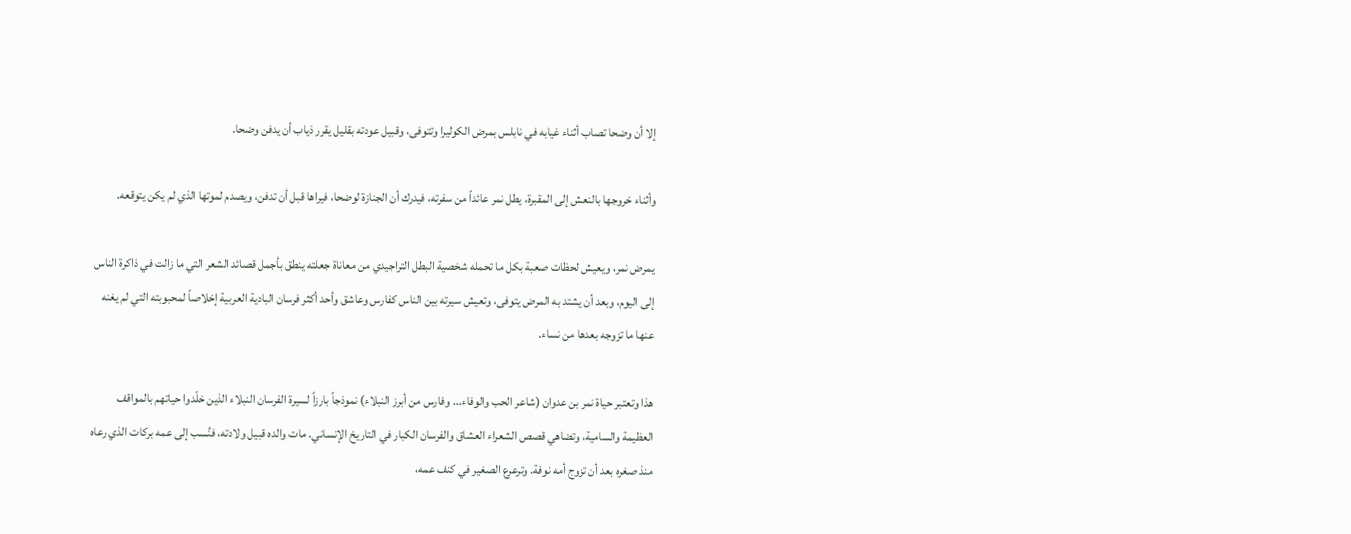إلا أن وضحا تصاب أثناء غيابه في نابلس بمرض الكوليرا وتتوفى، وقبيل عودته بقليل يقرر ذياب أن يدفن وضحا.

وأثناء خروجها بالنعش إلى المقبرة، يطل نمر عائداً من سفرته، فيدرك أن الجنازة لوضحا، فيراها قبل أن تدفن، ويصدم لموتها الذي لم يكن يتوقعه.

يمرض نمر، ويعيش لحظات صعبة بكل ما تحمله شخصية البطل التراجيدي من معاناة جعلته ينطق بأجمل قصائد الشعر التي ما زالت في ذاكرة الناس إلى اليوم، وبعد أن يشتد به المرض يتوفى، وتعيش سيرته بين الناس كفارس وعاشق وأحد أكثر فرسان البادية العربية إخلاصاً لمحبوبته التي لم يغنه عنها ما تزوجه بعدها من نساء.

هذا وتعتبر حياة نمر بن عدوان (شاعر الحب والوفاء... وفارس من أبرز النبلاء) نموذجاً بارزاً لسيرة الفرسان النبلاء الذين خلّدوا حياتهم بالمواقف العظيمة والسامية، وتضاهي قصص الشعراء العشاق والفرسان الكبار في التاريخ الإنساني. مات والده قبيل ولادته، فنُسب إلى عمه بركات الذي رعاه منذ صغره بعد أن تزوج أمه نوفة. وترعرع الصغير في كنف عمه،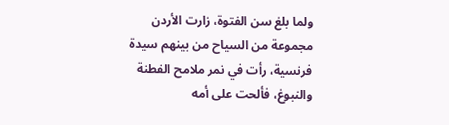ولما بلغ سن الفتوة، زارت الأردن مجموعة من السياح من بينهم سيدة فرنسية، رأت في نمر ملامح الفطنة والنبوغ، فألحت على أمه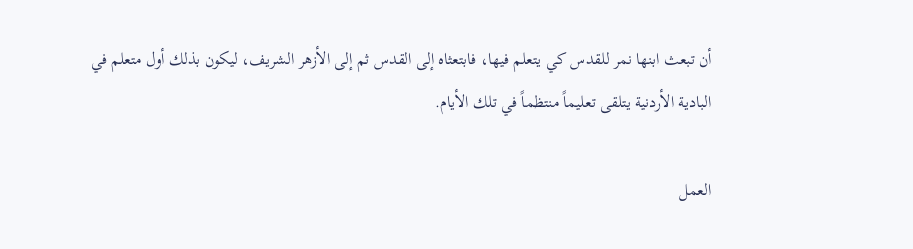أن تبعث ابنها نمر للقدس كي يتعلم فيها، فابتعثاه إلى القدس ثم إلى الأزهر الشريف، ليكون بذلك أول متعلم في البادية الأردنية يتلقى تعليماً منتظماً في تلك الأيام.

العمل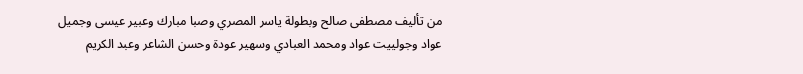من تأليف مصطفى صالح وبطولة ياسر المصري وصبا مبارك وعبير عيسى وجميل عواد وجولييت عواد ومحمد العبادي وسهير عودة وحسن الشاعر وعبد الكريم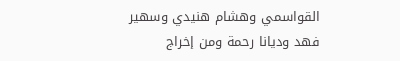القواسمي وهشام هنيدي وسهير فهد وديانا رحمة ومن إخراج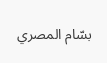بسّام المصري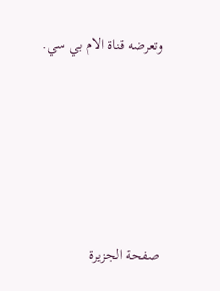وتعرضه قناة الام بي سي.








صفحة الجزيرة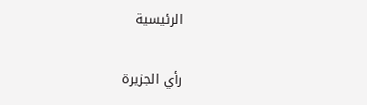الرئيسية

رأي الجزيرة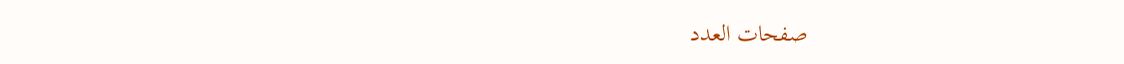صفحات العدد